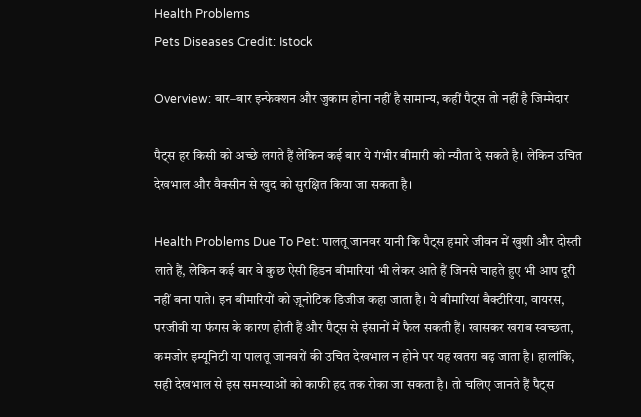Health Problems
Pets Diseases Credit: Istock

Overview: बार–बार इन्फेक्शन और जुकाम होना नहीं है सामान्य, कहीं पैट्स तो नहीं है जिम्‍मेदार

पैट्स हर किसी को अच्‍छे लगते हैं लेकिन कई बार ये गंभीर बीमारी को न्‍यौता दे सकते है। लेकिन उचित देखभाल और वैक्‍सीन से खुद को सुरक्षित किया जा सकता है।

Health Problems Due To Pet: पालतू जानवर यानी कि पैट्स हमारे जीवन में खुशी और दोस्‍ती लाते हैं, लेकिन कई बार वे कुछ ऐसी हिडन बीमारियां भी लेकर आते हैं जिनसे चाहते हुए भी आप दूरी नहीं बना पाते। इन बीमारियों को ज़ूनोटिक डिजीज कहा जाता है। ये बीमारियां बैक्टीरिया, वायरस, परजीवी या फंगस के कारण होती हैं और पैट्स से इंसानों में फैल सकती हैं। खासकर खराब स्वच्छता, कमजोर इम्‍यूनिटी या पालतू जानवरों की उचित देखभाल न होने पर यह खतरा बढ़ जाता है। हालांकि, सही देखभाल से इस समस्‍याओं को काफी हद तक रोका जा सकता है। तो चलिए जानते हैं पैट्स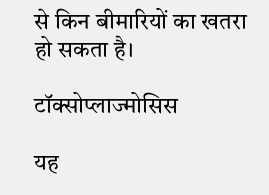से किन बीमारियों का खतरा हो सकता है।

टॉक्सोप्लाज्मोसिस

यह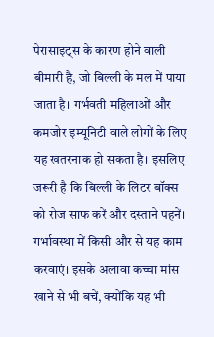पेरासाइट्स के कारण होने वाली बीमारी है, जो बिल्ली के मल में पाया जाता है। गर्भवती महिलाओं और कमजोर इम्‍यूनिटी वाले लोगों के लिए यह खतरनाक हो सकता है। इसलिए जरूरी है कि बिल्ली के लिटर बॉक्स को रोज साफ करें और दस्ताने पहनें। गर्भावस्था में किसी और से यह काम करवाएं। इसके अलावा कच्चा मांस खाने से भी बचें, क्योंकि यह भी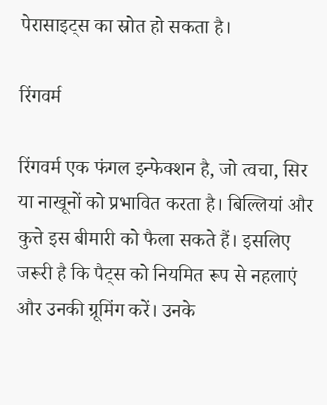पेरासाइट्स का स्रोत हो सकता है।

रिंगवर्म

रिंगवर्म एक फंगल इन्फेक्शन है, जो त्वचा, सिर या नाखूनों को प्रभावित करता है। बिल्लियां और कुत्ते इस बीमारी को फैला सकते हैं। इसलिए जरूरी है कि पैट्स को नियमित रूप से नहलाएं और उनकी ग्रूमिंग करें। उनके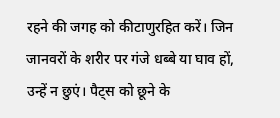रहने की जगह को कीटाणुरहित करें। जिन जानवरों के शरीर पर गंजे धब्बे या घाव हों, उन्हें न छुएं। पैट्स को छूने के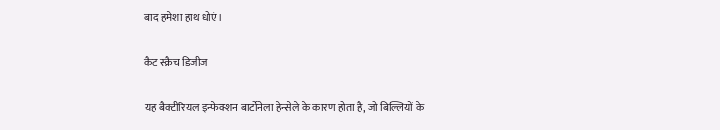बाद हमेशा हाथ धोएं।

कैट स्क्रैच डिजीज

यह बैक्टीरियल इन्फेक्शन बार्टोनेला हेन्सेले के कारण होता है, जो बिल्लियों के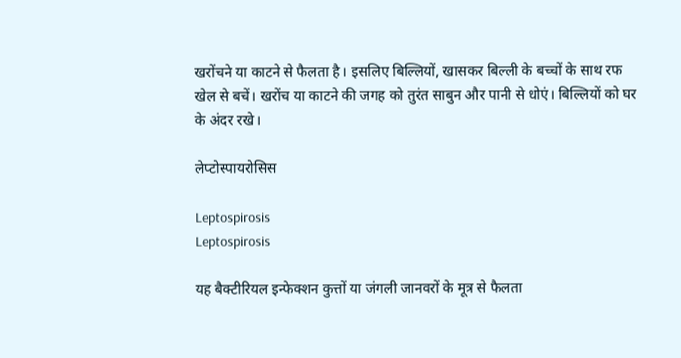खरोंचने या काटने से फैलता है। इसलिए बिल्लियों, खासकर बिल्ली के बच्चों के साथ रफ खेल से बचें। खरोंच या काटने की जगह को तुरंत साबुन और पानी से धोएं। बिल्लियों को घर के अंदर रखे।

लेप्टोस्पायरोसिस

Leptospirosis
Leptospirosis

यह बैक्टीरियल इन्फेक्शन कुत्तों या जंगली जानवरों के मूत्र से फैलता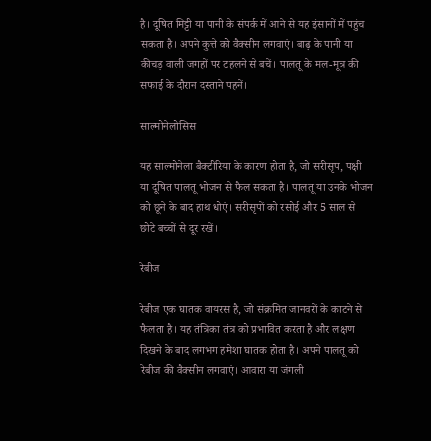है। दूषित मिट्टी या पानी के संपर्क में आने से यह इंसानों में पहुंच सकता है। अपने कुत्ते को वैक्सीन लगवाएं। बाढ़ के पानी या कीचड़ वाली जगहों पर टहलने से बचें। पालतू के मल-मूत्र की सफाई के दौरान दस्ताने पहनें।

साल्मोनेलोसिस

यह साल्मोनेला बैक्टीरिया के कारण होता है, जो सरीसृप, पक्षी या दूषित पालतू भोजन से फैल सकता है। पालतू या उनके भोजन को छूने के बाद हाथ धोएं। सरीसृपों को रसोई और 5 साल से छोटे बच्चों से दूर रखें।

रेबीज

रेबीज एक घातक वायरस है, जो संक्रमित जानवरों के काटने से फैलता है। यह तंत्रिका तंत्र को प्रभावित करता है और लक्षण दिखने के बाद लगभग हमेशा घातक होता है। अपने पालतू को रेबीज की वैक्सीन लगवाएं। आवारा या जंगली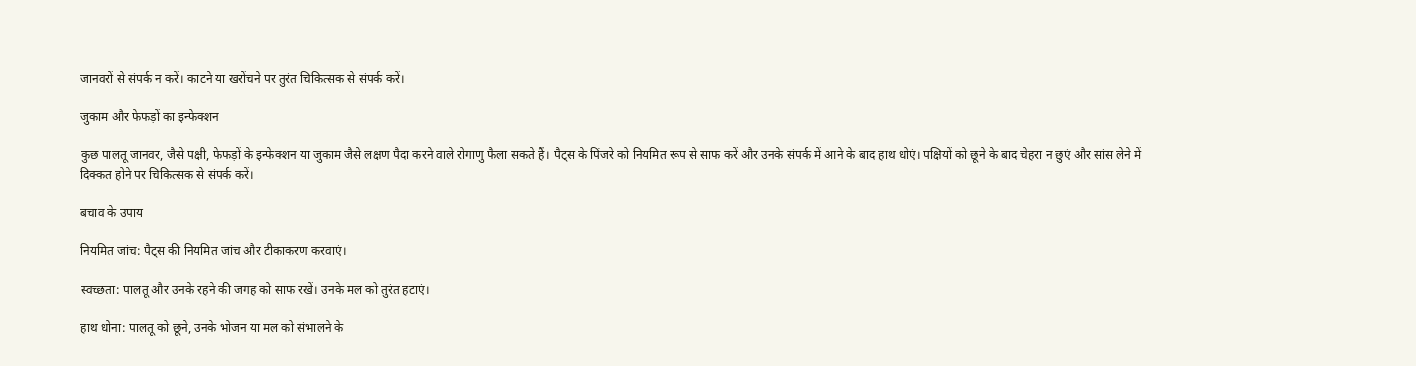जानवरों से संपर्क न करें। काटने या खरोंचने पर तुरंत चिकित्सक से संपर्क करें।

जुकाम और फेफड़ों का इन्फेक्शन

कुछ पालतू जानवर, जैसे पक्षी, फेफड़ों के इन्फेक्शन या जुकाम जैसे लक्षण पैदा करने वाले रोगाणु फैला सकते हैं। पैट्स के पिंजरे को नियमित रूप से साफ करें और उनके संपर्क में आने के बाद हाथ धोएं। पक्षियों को छूने के बाद चेहरा न छुएं और सांस लेने में दिक्कत होने पर चिकित्सक से संपर्क करें।

बचाव के उपाय

नियमित जांच: पैट्स की नियमित जांच और टीकाकरण करवाएं।

स्वच्छता: पालतू और उनके रहने की जगह को साफ रखें। उनके मल को तुरंत हटाएं।

हाथ धोना: पालतू को छूने, उनके भोजन या मल को संभालने के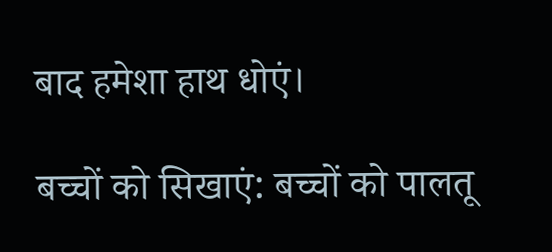बाद हमेशा हाथ धोएं।

बच्चों को सिखाएं: बच्चों को पालतू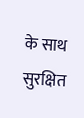के साथ सुरक्षित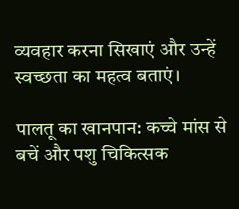व्यवहार करना सिखाएं और उन्हें स्वच्छता का महत्व बताएं।

पालतू का खानपान: कच्चे मांस से बचें और पशु चिकित्सक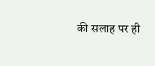की सलाह पर ही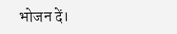भोजन दें।